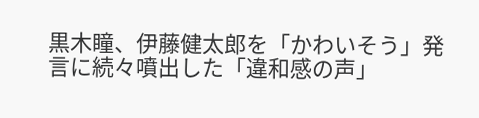黒木瞳、伊藤健太郎を「かわいそう」発言に続々噴出した「違和感の声」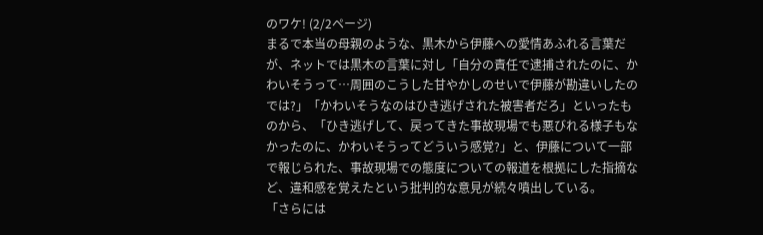のワケ! (2/2ページ)
まるで本当の母親のような、黒木から伊藤への愛情あふれる言葉だが、ネットでは黒木の言葉に対し「自分の責任で逮捕されたのに、かわいそうって…周囲のこうした甘やかしのせいで伊藤が勘違いしたのでは?」「かわいそうなのはひき逃げされた被害者だろ」といったものから、「ひき逃げして、戻ってきた事故現場でも悪びれる様子もなかったのに、かわいそうってどういう感覚?」と、伊藤について一部で報じられた、事故現場での態度についての報道を根拠にした指摘など、違和感を覚えたという批判的な意見が続々噴出している。
「さらには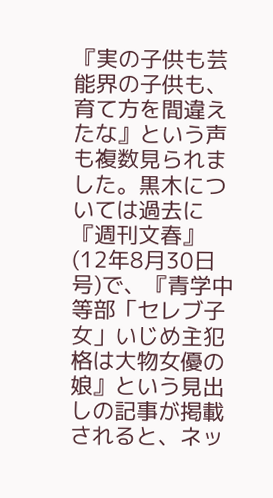『実の子供も芸能界の子供も、育て方を間違えたな』という声も複数見られました。黒木については過去に『週刊文春』(12年8月30日号)で、『青学中等部「セレブ子女」いじめ主犯格は大物女優の娘』という見出しの記事が掲載されると、ネッ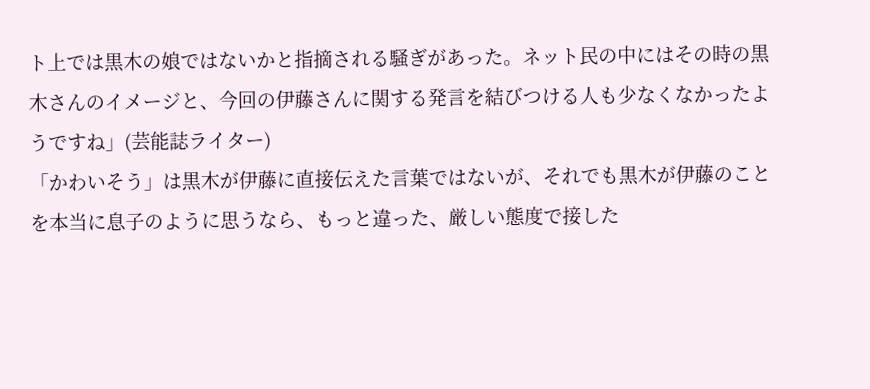ト上では黒木の娘ではないかと指摘される騒ぎがあった。ネット民の中にはその時の黒木さんのイメージと、今回の伊藤さんに関する発言を結びつける人も少なくなかったようですね」(芸能誌ライター)
「かわいそう」は黒木が伊藤に直接伝えた言葉ではないが、それでも黒木が伊藤のことを本当に息子のように思うなら、もっと違った、厳しい態度で接した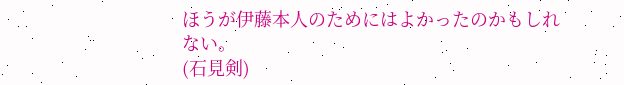ほうが伊藤本人のためにはよかったのかもしれない。
(石見剣)